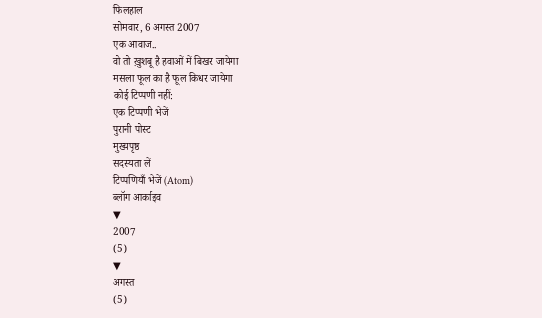फिलहाल
सोमवार, 6 अगस्त 2007
एक आवाज..
वो तो ख़ुशबू है हवाओं में बिखर जायेगा
मसला फूल का है फूल किधर जायेगा
कोई टिप्पणी नहीं:
एक टिप्पणी भेजें
पुरानी पोस्ट
मुख्यपृष्ठ
सदस्यता लें
टिप्पणियाँ भेजें (Atom)
ब्लॉग आर्काइव
▼
2007
(5)
▼
अगस्त
(5)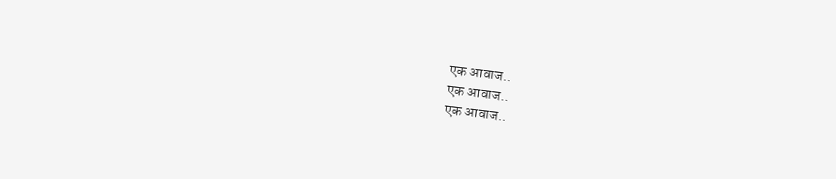एक आवाज..
एक आवाज..
एक आवाज..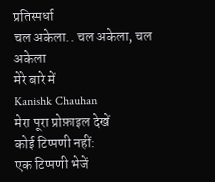प्रतिस्पर्धा
चल अकेला.. चल अकेला, चल अकेला
मेरे बारे में
Kanishk Chauhan
मेरा पूरा प्रोफ़ाइल देखें
कोई टिप्पणी नहीं:
एक टिप्पणी भेजें